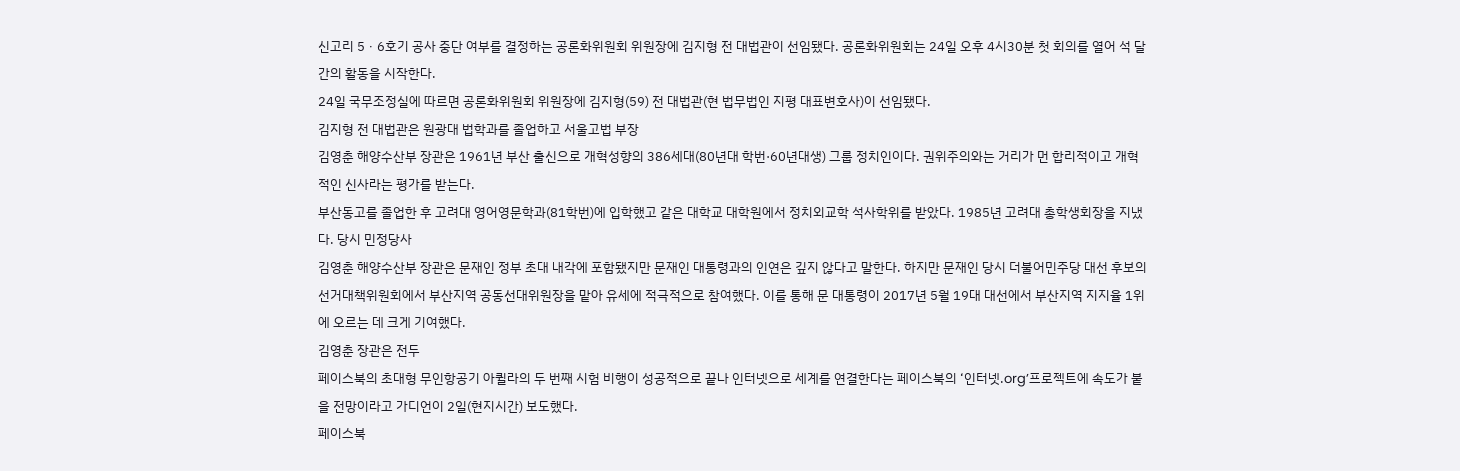신고리 5ㆍ6호기 공사 중단 여부를 결정하는 공론화위원회 위원장에 김지형 전 대법관이 선임됐다. 공론화위원회는 24일 오후 4시30분 첫 회의를 열어 석 달간의 활동을 시작한다.
24일 국무조정실에 따르면 공론화위원회 위원장에 김지형(59) 전 대법관(현 법무법인 지평 대표변호사)이 선임됐다.
김지형 전 대법관은 원광대 법학과를 졸업하고 서울고법 부장
김영춘 해양수산부 장관은 1961년 부산 출신으로 개혁성향의 386세대(80년대 학번·60년대생) 그룹 정치인이다. 권위주의와는 거리가 먼 합리적이고 개혁적인 신사라는 평가를 받는다.
부산동고를 졸업한 후 고려대 영어영문학과(81학번)에 입학했고 같은 대학교 대학원에서 정치외교학 석사학위를 받았다. 1985년 고려대 총학생회장을 지냈다. 당시 민정당사
김영춘 해양수산부 장관은 문재인 정부 초대 내각에 포함됐지만 문재인 대통령과의 인연은 깊지 않다고 말한다. 하지만 문재인 당시 더불어민주당 대선 후보의 선거대책위원회에서 부산지역 공동선대위원장을 맡아 유세에 적극적으로 참여했다. 이를 통해 문 대통령이 2017년 5월 19대 대선에서 부산지역 지지율 1위에 오르는 데 크게 기여했다.
김영춘 장관은 전두
페이스북의 초대형 무인항공기 아퀼라의 두 번째 시험 비행이 성공적으로 끝나 인터넷으로 세계를 연결한다는 페이스북의 ‘인터넷.org’프로젝트에 속도가 붙을 전망이라고 가디언이 2일(현지시간) 보도했다.
페이스북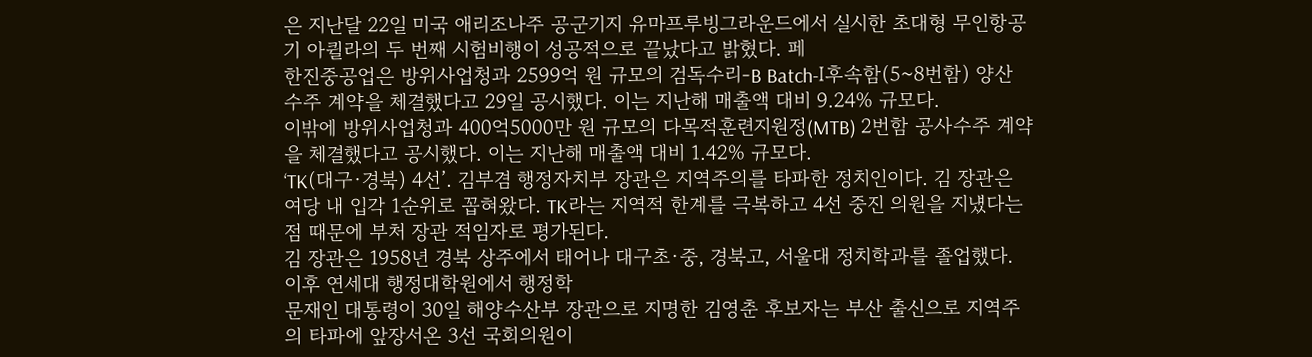은 지난달 22일 미국 애리조나주 공군기지 유마프루빙그라운드에서 실시한 초대형 무인항공기 아퀼라의 두 번째 시험비행이 성공적으로 끝났다고 밝혔다. 페
한진중공업은 방위사업청과 2599억 원 규모의 검독수리-B Batch-Ⅰ후속함(5~8번함) 양산 수주 계약을 체결했다고 29일 공시했다. 이는 지난해 매출액 대비 9.24% 규모다.
이밖에 방위사업청과 400억5000만 원 규모의 다목적훈련지원정(MTB) 2번함 공사수주 계약을 체결했다고 공시했다. 이는 지난해 매출액 대비 1.42% 규모다.
‘TK(대구·경북) 4선’. 김부겸 행정자치부 장관은 지역주의를 타파한 정치인이다. 김 장관은 여당 내 입각 1순위로 꼽혀왔다. TK라는 지역적 한계를 극복하고 4선 중진 의원을 지넀다는 점 때문에 부처 장관 적임자로 평가된다.
김 장관은 1958년 경북 상주에서 태어나 대구초·중, 경북고, 서울대 정치학과를 졸업했다. 이후 연세대 행정대학원에서 행정학
문재인 대통령이 30일 해양수산부 장관으로 지명한 김영춘 후보자는 부산 출신으로 지역주의 타파에 앞장서온 3선 국회의원이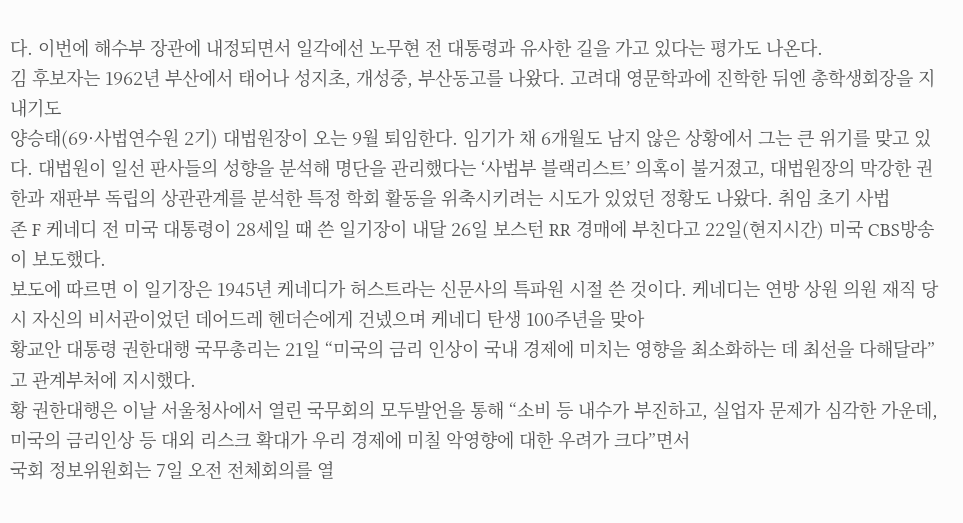다. 이번에 해수부 장관에 내정되면서 일각에선 노무현 전 대통령과 유사한 길을 가고 있다는 평가도 나온다.
김 후보자는 1962년 부산에서 태어나 성지초, 개성중, 부산동고를 나왔다. 고려대 영문학과에 진학한 뒤엔 총학생회장을 지내기도
양승태(69·사법연수원 2기) 대법원장이 오는 9월 퇴임한다. 임기가 채 6개월도 남지 않은 상황에서 그는 큰 위기를 맞고 있다. 대법원이 일선 판사들의 성향을 분석해 명단을 관리했다는 ‘사법부 블랙리스트’ 의혹이 불거졌고, 대법원장의 막강한 권한과 재판부 독립의 상관관계를 분석한 특정 학회 활동을 위축시키려는 시도가 있었던 정황도 나왔다. 취임 초기 사법
존 F 케네디 전 미국 대통령이 28세일 때 쓴 일기장이 내달 26일 보스턴 RR 경매에 부친다고 22일(현지시간) 미국 CBS방송이 보도했다.
보도에 따르면 이 일기장은 1945년 케네디가 허스트라는 신문사의 특파원 시절 쓴 것이다. 케네디는 연방 상원 의원 재직 당시 자신의 비서관이었던 데어드레 헨더슨에게 건넸으며 케네디 탄생 100주년을 맞아
황교안 대통령 권한대행 국무총리는 21일 “미국의 금리 인상이 국내 경제에 미치는 영향을 최소화하는 데 최선을 다해달라”고 관계부처에 지시했다.
황 권한대행은 이날 서울청사에서 열린 국무회의 모두발언을 통해 “소비 등 내수가 부진하고, 실업자 문제가 심각한 가운데, 미국의 금리인상 등 대외 리스크 확대가 우리 경제에 미칠 악영향에 대한 우려가 크다”면서
국회 정보위원회는 7일 오전 전체회의를 열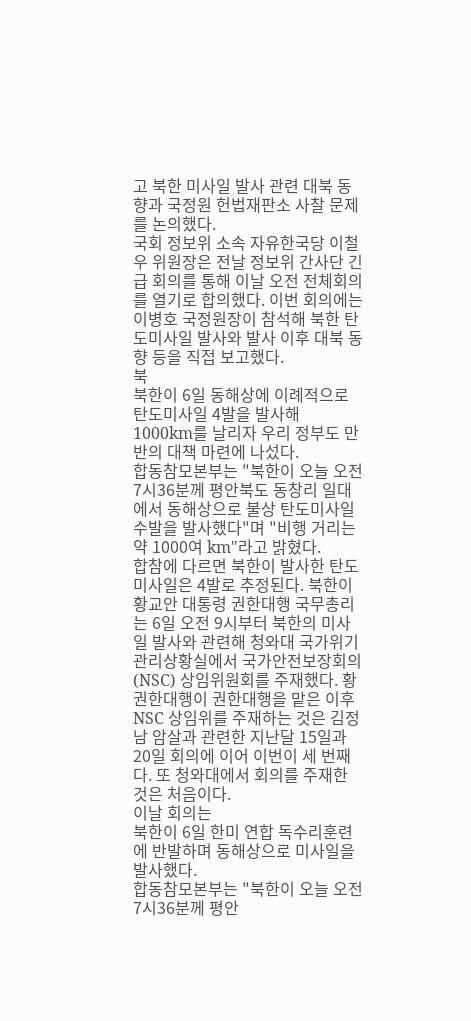고 북한 미사일 발사 관련 대북 동향과 국정원 헌법재판소 사찰 문제를 논의했다.
국회 정보위 소속 자유한국당 이철우 위원장은 전날 정보위 간사단 긴급 회의를 통해 이날 오전 전체회의를 열기로 합의했다. 이번 회의에는 이병호 국정원장이 참석해 북한 탄도미사일 발사와 발사 이후 대북 동향 등을 직접 보고했다.
북
북한이 6일 동해상에 이례적으로 탄도미사일 4발을 발사해 1000km를 날리자 우리 정부도 만반의 대책 마련에 나섰다.
합동참모본부는 "북한이 오늘 오전 7시36분께 평안북도 동창리 일대에서 동해상으로 불상 탄도미사일 수발을 발사했다"며 "비행 거리는 약 1000여 km"라고 밝혔다.
합참에 다르면 북한이 발사한 탄도미사일은 4발로 추정된다. 북한이
황교안 대통령 권한대행 국무총리는 6일 오전 9시부터 북한의 미사일 발사와 관련해 청와대 국가위기관리상황실에서 국가안전보장회의(NSC) 상임위원회를 주재했다. 황 권한대행이 권한대행을 맡은 이후 NSC 상임위를 주재하는 것은 김정남 암살과 관련한 지난달 15일과 20일 회의에 이어 이번이 세 번째다. 또 청와대에서 회의를 주재한 것은 처음이다.
이날 회의는
북한이 6일 한미 연합 독수리훈련에 반발하며 동해상으로 미사일을 발사했다.
합동참모본부는 "북한이 오늘 오전 7시36분께 평안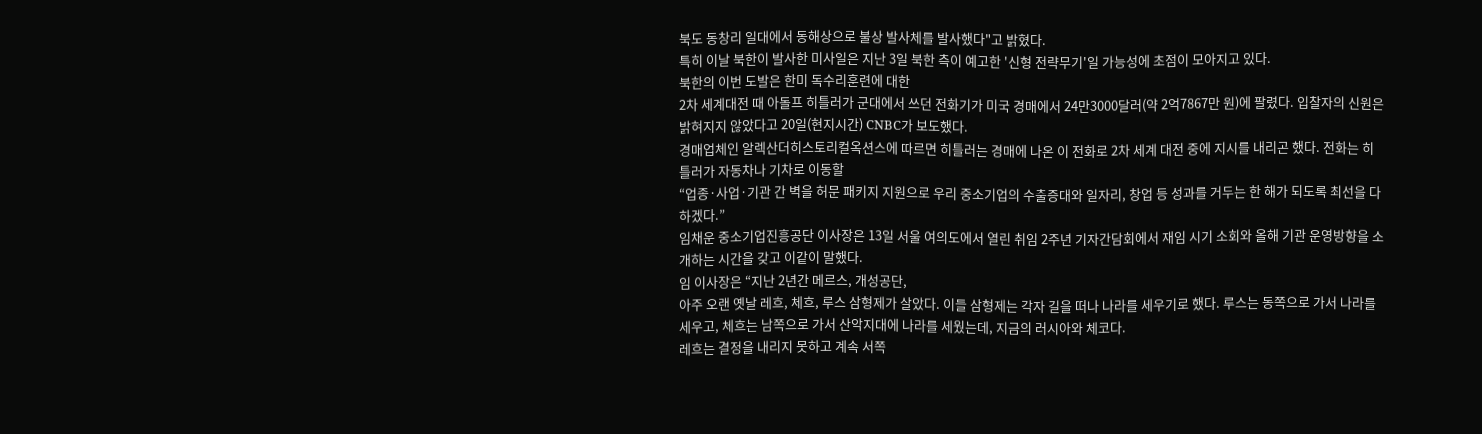북도 동창리 일대에서 동해상으로 불상 발사체를 발사했다"고 밝혔다.
특히 이날 북한이 발사한 미사일은 지난 3일 북한 측이 예고한 '신형 전략무기'일 가능성에 초점이 모아지고 있다.
북한의 이번 도발은 한미 독수리훈련에 대한
2차 세계대전 때 아돌프 히틀러가 군대에서 쓰던 전화기가 미국 경매에서 24만3000달러(약 2억7867만 원)에 팔렸다. 입찰자의 신원은 밝혀지지 않았다고 20일(현지시간) CNBC가 보도했다.
경매업체인 알렉산더히스토리컬옥션스에 따르면 히틀러는 경매에 나온 이 전화로 2차 세계 대전 중에 지시를 내리곤 했다. 전화는 히틀러가 자동차나 기차로 이동할
“업종·사업·기관 간 벽을 허문 패키지 지원으로 우리 중소기업의 수출증대와 일자리, 창업 등 성과를 거두는 한 해가 되도록 최선을 다하겠다.”
임채운 중소기업진흥공단 이사장은 13일 서울 여의도에서 열린 취임 2주년 기자간담회에서 재임 시기 소회와 올해 기관 운영방향을 소개하는 시간을 갖고 이같이 말했다.
임 이사장은 “지난 2년간 메르스, 개성공단,
아주 오랜 옛날 레흐, 체흐, 루스 삼형제가 살았다. 이들 삼형제는 각자 길을 떠나 나라를 세우기로 했다. 루스는 동쪽으로 가서 나라를 세우고, 체흐는 남쪽으로 가서 산악지대에 나라를 세웠는데, 지금의 러시아와 체코다.
레흐는 결정을 내리지 못하고 계속 서쪽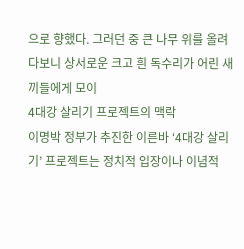으로 향했다. 그러던 중 큰 나무 위를 올려다보니 상서로운 크고 흰 독수리가 어린 새끼들에게 모이
4대강 살리기 프로젝트의 맥락
이명박 정부가 추진한 이른바 ‘4대강 살리기’ 프로젝트는 정치적 입장이나 이념적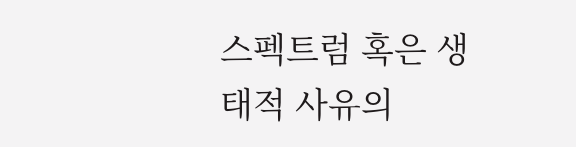스펙트럼 혹은 생태적 사유의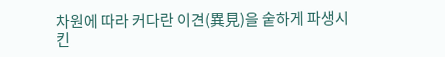차원에 따라 커다란 이견(異見)을 숱하게 파생시킨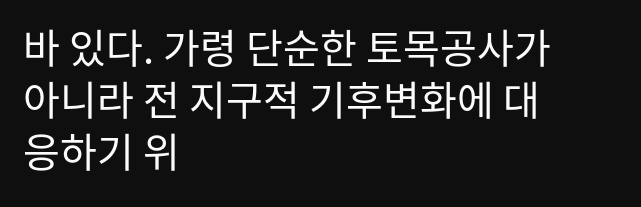바 있다. 가령 단순한 토목공사가 아니라 전 지구적 기후변화에 대응하기 위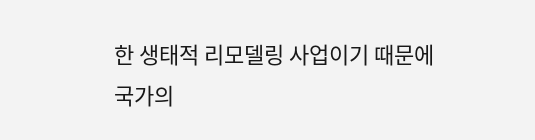한 생태적 리모델링 사업이기 때문에 국가의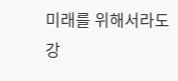미래를 위해서라도 강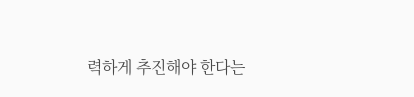력하게 추진해야 한다는